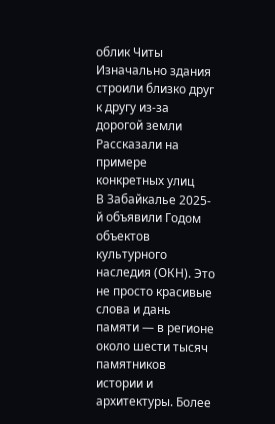облик Читы
Изначально здания строили близко друг к другу из-за дорогой земли
Рассказали на примере конкретных улиц
В Забайкалье 2025-й объявили Годом объектов культурного наследия (ОКН). Это не просто красивые слова и дань памяти — в регионе около шести тысяч памятников истории и архитектуры. Более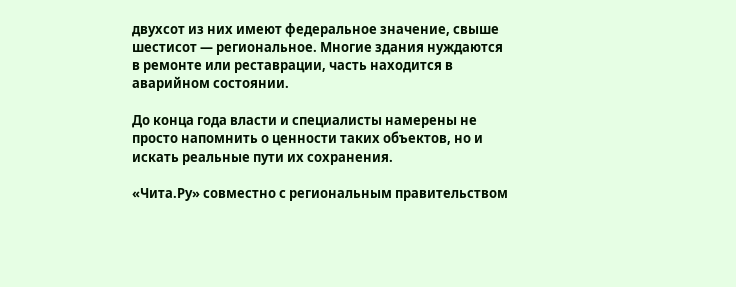двухсот из них имеют федеральное значение, свыше шестисот — региональное. Многие здания нуждаются в ремонте или реставрации, часть находится в аварийном состоянии.

До конца года власти и специалисты намерены не просто напомнить о ценности таких объектов, но и искать реальные пути их сохранения.

«Чита.Ру» совместно с региональным правительством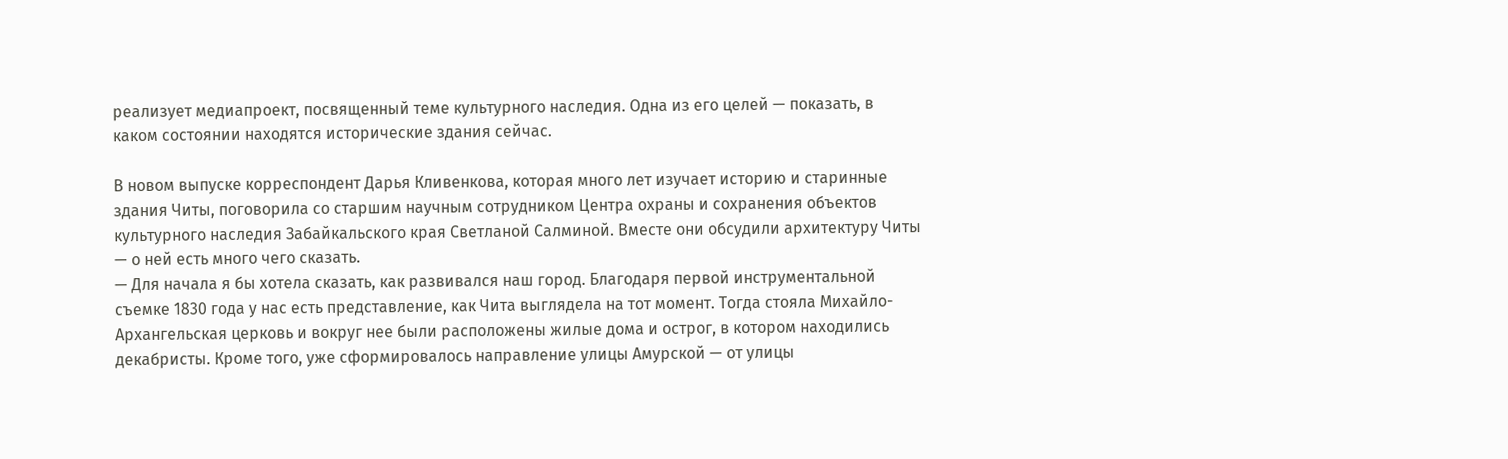реализует медиапроект, посвященный теме культурного наследия. Одна из его целей — показать, в каком состоянии находятся исторические здания сейчас.

В новом выпуске корреспондент Дарья Кливенкова, которая много лет изучает историю и старинные здания Читы, поговорила со старшим научным сотрудником Центра охраны и сохранения объектов культурного наследия Забайкальского края Светланой Салминой. Вместе они обсудили архитектуру Читы — о ней есть много чего сказать.
— Для начала я бы хотела сказать, как развивался наш город. Благодаря первой инструментальной съемке 1830 года у нас есть представление, как Чита выглядела на тот момент. Тогда стояла Михайло-Архангельская церковь и вокруг нее были расположены жилые дома и острог, в котором находились декабристы. Кроме того, уже сформировалось направление улицы Амурской — от улицы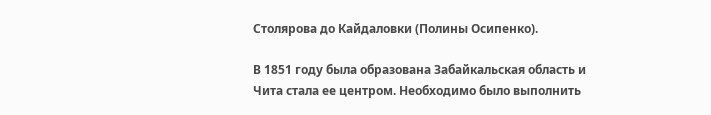Столярова до Кайдаловки (Полины Осипенко).

В 1851 году была образована Забайкальская область и Чита стала ее центром. Необходимо было выполнить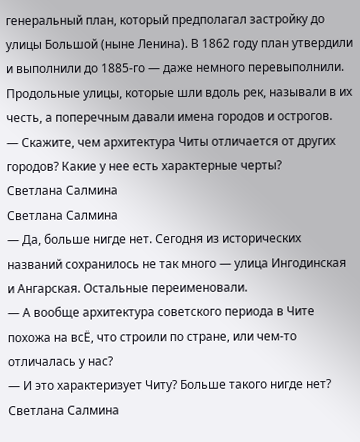генеральный план, который предполагал застройку до улицы Большой (ныне Ленина). В 1862 году план утвердили и выполнили до 1885-го — даже немного перевыполнили. Продольные улицы, которые шли вдоль рек, называли в их честь, а поперечным давали имена городов и острогов.
— Скажите, чем архитектура Читы отличается от других городов? Какие у нее есть характерные черты?
Светлана Салмина
Светлана Салмина
— Да, больше нигде нет. Сегодня из исторических названий сохранилось не так много — улица Ингодинская и Ангарская. Остальные переименовали.
— А вообще архитектура советского периода в Чите  похожа на всЁ, что строили по стране, или чем-то отличалась у нас?
— И это характеризует Читу? Больше такого нигде нет?
Светлана Салмина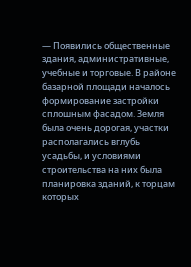— Появились общественные здания, административные, учебные и торговые. В районе базарной площади началось формирование застройки сплошным фасадом. Земля была очень дорогая, участки располагались вглубь усадьбы, и условиями строительства на них была планировка зданий, к торцам которых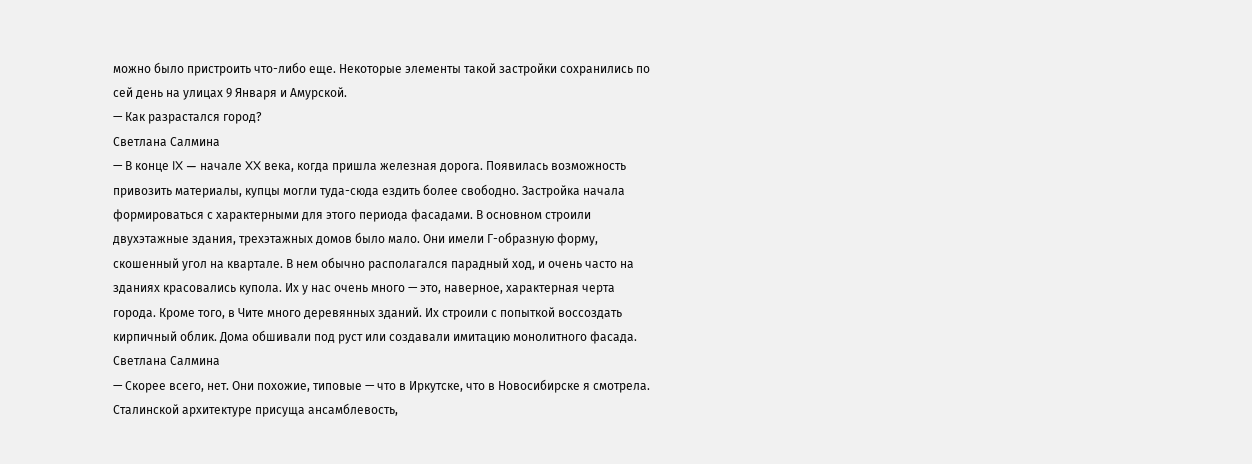можно было пристроить что-либо еще. Некоторые элементы такой застройки сохранились по сей день на улицах 9 Января и Амурской.
— Как разрастался город?
Светлана Салмина
— В конце IX — начале XX века, когда пришла железная дорога. Появилась возможность привозить материалы, купцы могли туда-сюда ездить более свободно. Застройка начала формироваться с характерными для этого периода фасадами. В основном строили двухэтажные здания, трехэтажных домов было мало. Они имели Г-образную форму, скошенный угол на квартале. В нем обычно располагался парадный ход, и очень часто на зданиях красовались купола. Их у нас очень много — это, наверное, характерная черта города. Кроме того, в Чите много деревянных зданий. Их строили с попыткой воссоздать кирпичный облик. Дома обшивали под руст или создавали имитацию монолитного фасада.
Светлана Салмина
— Скорее всего, нет. Они похожие, типовые — что в Иркутске, что в Новосибирске я смотрела. Сталинской архитектуре присуща ансамблевость,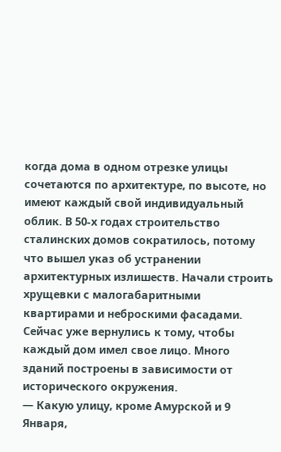когда дома в одном отрезке улицы сочетаются по архитектуре, по высоте, но имеют каждый свой индивидуальный облик. В 50-х годах строительство сталинских домов сократилось, потому что вышел указ об устранении архитектурных излишеств. Начали строить хрущевки с малогабаритными квартирами и неброскими фасадами. Сейчас уже вернулись к тому, чтобы каждый дом имел свое лицо. Много зданий построены в зависимости от исторического окружения.
— Какую улицу, кроме Амурской и 9 Января,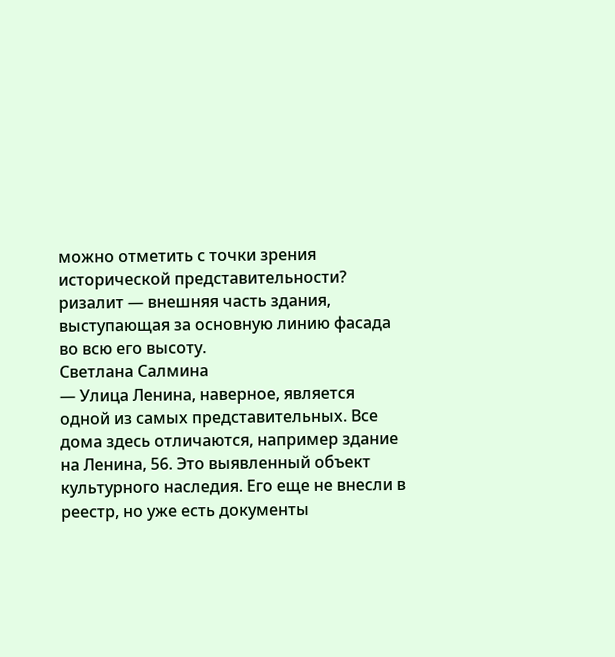можно отметить с точки зрения исторической представительности?
ризалит — внешняя часть здания, выступающая за основную линию фасада во всю его высоту.
Светлана Салмина
— Улица Ленина, наверное, является одной из самых представительных. Все дома здесь отличаются, например здание на Ленина, 56. Это выявленный объект культурного наследия. Его еще не внесли в реестр, но уже есть документы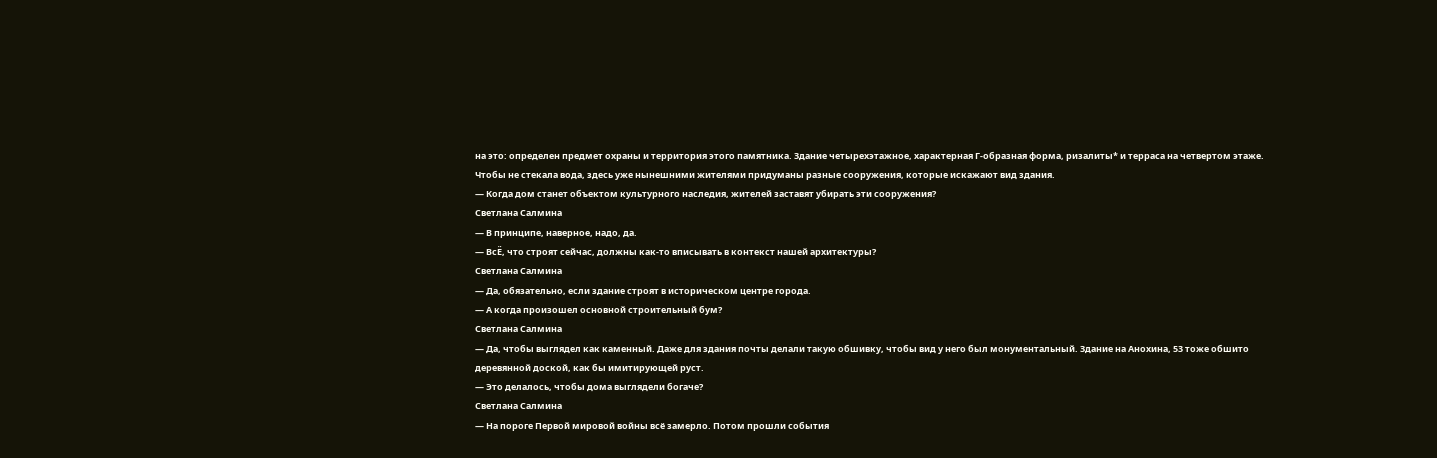на это: определен предмет охраны и территория этого памятника. Здание четырехэтажное, характерная Г-образная форма, ризалиты* и терраса на четвертом этаже. Чтобы не стекала вода, здесь уже нынешними жителями придуманы разные сооружения, которые искажают вид здания.
— Когда дом станет объектом культурного наследия, жителей заставят убирать эти сооружения?
Светлана Салмина
— В принципе, наверное, надо, да.
— ВсЁ, что строят сейчас, должны как-то вписывать в контекст нашей архитектуры?
Светлана Салмина
— Да, обязательно, если здание строят в историческом центре города.
— А когда произошел основной строительный бум?
Светлана Салмина
— Да, чтобы выглядел как каменный. Даже для здания почты делали такую обшивку, чтобы вид у него был монументальный. Здание на Анохина, 53 тоже обшито деревянной доской, как бы имитирующей руст.
— Это делалось, чтобы дома выглядели богаче?
Светлана Салмина
— На пороге Первой мировой войны всё замерло. Потом прошли события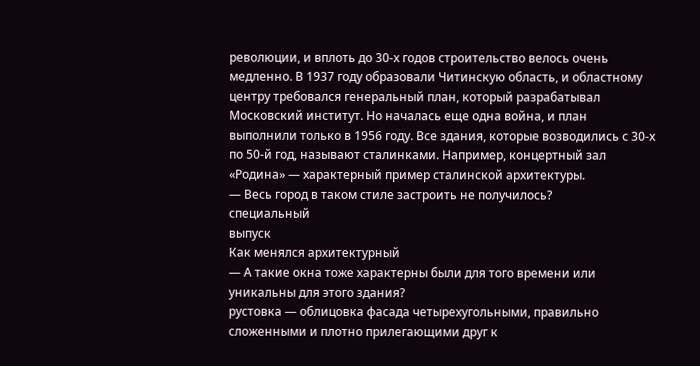революции, и вплоть до 30-х годов строительство велось очень медленно. В 1937 году образовали Читинскую область, и областному центру требовался генеральный план, который разрабатывал Московский институт. Но началась еще одна война, и план выполнили только в 1956 году. Все здания, которые возводились с 30-х по 50-й год, называют сталинками. Например, концертный зал «Родина» — характерный пример сталинской архитектуры.
— Весь город в таком стиле застроить не получилось?
специальный
выпуск
Как менялся архитектурный
— А такие окна тоже характерны были для того времени или уникальны для этого здания?
рустовка — облицовка фасада четырехугольными, правильно сложенными и плотно прилегающими друг к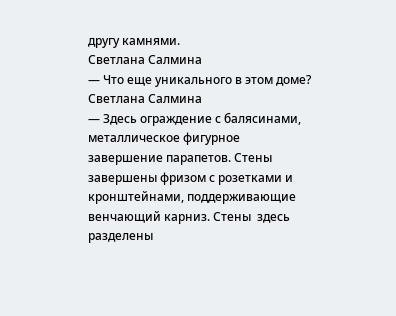другу камнями.
Светлана Салмина
— Что еще уникального в этом доме?
Светлана Салмина
— Здесь ограждение с балясинами, металлическое фигурное завершение парапетов. Стены завершены фризом с розетками и кронштейнами, поддерживающие венчающий карниз. Стены  здесь разделены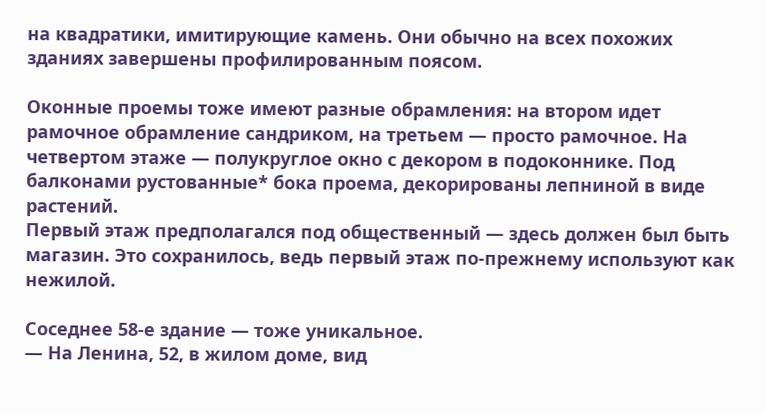на квадратики, имитирующие камень. Они обычно на всех похожих зданиях завершены профилированным поясом.

Оконные проемы тоже имеют разные обрамления: на втором идет рамочное обрамление сандриком, на третьем — просто рамочное. На четвертом этаже — полукруглое окно с декором в подоконнике. Под балконами рустованные* бока проема, декорированы лепниной в виде растений.
Первый этаж предполагался под общественный — здесь должен был быть магазин. Это сохранилось, ведь первый этаж по-прежнему используют как нежилой.

Соседнее 58-е здание — тоже уникальное.
— На Ленина, 52, в жилом доме, вид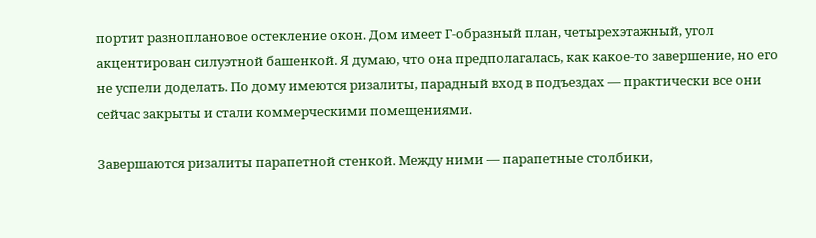портит разноплановое остекление окон. Дом имеет Г-образный план, четырехэтажный, угол акцентирован силуэтной башенкой. Я думаю, что она предполагалась, как какое-то завершение, но его не успели доделать. По дому имеются ризалиты, парадный вход в подъездах — практически все они сейчас закрыты и стали коммерческими помещениями.

Завершаются ризалиты парапетной стенкой. Между ними — парапетные столбики,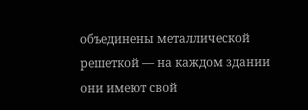объединены металлической решеткой — на каждом здании они имеют свой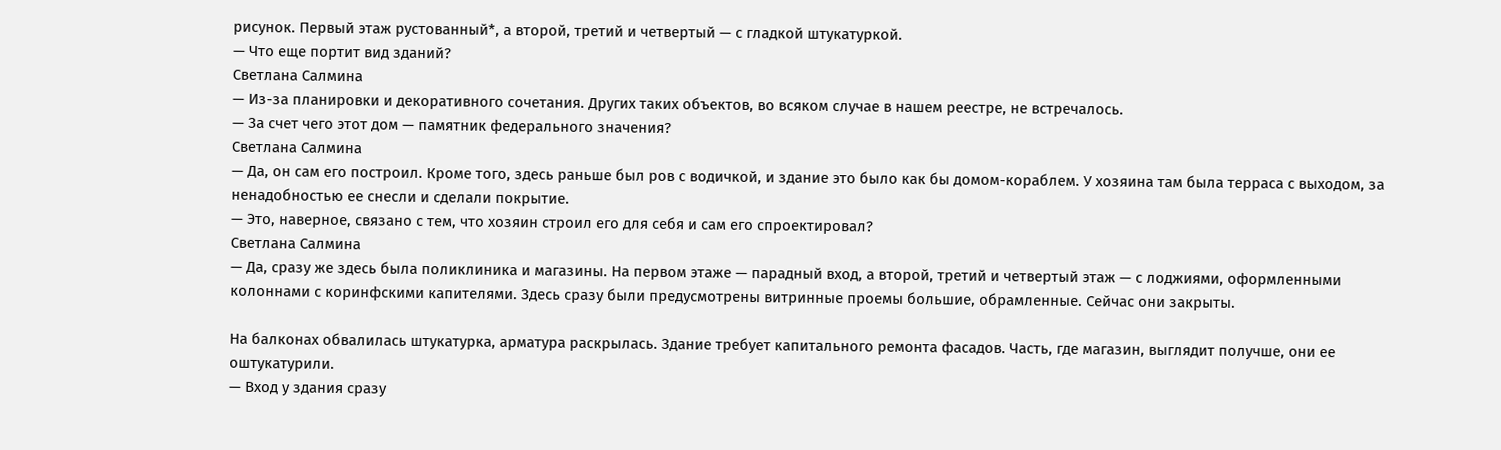рисунок. Первый этаж рустованный*, а второй, третий и четвертый — с гладкой штукатуркой.
— Что еще портит вид зданий?
Светлана Салмина
— Из-за планировки и декоративного сочетания. Других таких объектов, во всяком случае в нашем реестре, не встречалось.
— За счет чего этот дом — памятник федерального значения?
Светлана Салмина
— Да, он сам его построил. Кроме того, здесь раньше был ров с водичкой, и здание это было как бы домом-кораблем. У хозяина там была терраса с выходом, за ненадобностью ее снесли и сделали покрытие.
— Это, наверное, связано с тем, что хозяин строил его для себя и сам его спроектировал?
Светлана Салмина
— Да, сразу же здесь была поликлиника и магазины. На первом этаже — парадный вход, а второй, третий и четвертый этаж — с лоджиями, оформленными колоннами с коринфскими капителями. Здесь сразу были предусмотрены витринные проемы большие, обрамленные. Сейчас они закрыты.

На балконах обвалилась штукатурка, арматура раскрылась. Здание требует капитального ремонта фасадов. Часть, где магазин, выглядит получше, они ее оштукатурили.
— Вход у здания сразу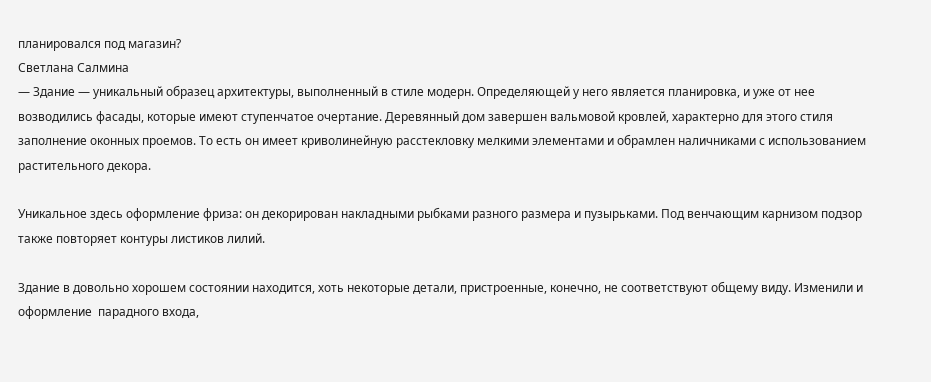планировался под магазин?
Светлана Салмина
— Здание — уникальный образец архитектуры, выполненный в стиле модерн. Определяющей у него является планировка, и уже от нее возводились фасады, которые имеют ступенчатое очертание. Деревянный дом завершен вальмовой кровлей, характерно для этого стиля заполнение оконных проемов. То есть он имеет криволинейную расстекловку мелкими элементами и обрамлен наличниками с использованием растительного декора.

Уникальное здесь оформление фриза: он декорирован накладными рыбками разного размера и пузырьками. Под венчающим карнизом подзор также повторяет контуры листиков лилий.

Здание в довольно хорошем состоянии находится, хоть некоторые детали, пристроенные, конечно, не соответствуют общему виду. Изменили и оформление  парадного входа,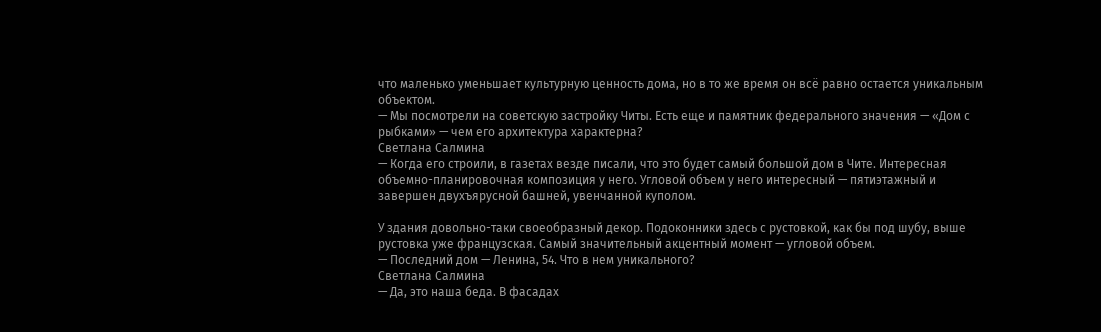что маленько уменьшает культурную ценность дома, но в то же время он всё равно остается уникальным объектом.
— Мы посмотрели на советскую застройку Читы. Есть еще и памятник федерального значения — «Дом с рыбками» — чем его архитектура характерна?
Светлана Салмина
— Когда его строили, в газетах везде писали, что это будет самый большой дом в Чите. Интересная объемно-планировочная композиция у него. Угловой объем у него интересный — пятиэтажный и завершен двухъярусной башней, увенчанной куполом.

У здания довольно-таки своеобразный декор. Подоконники здесь с рустовкой, как бы под шубу, выше рустовка уже французская. Самый значительный акцентный момент — угловой объем.
— Последний дом — Ленина, 54. Что в нем уникального?
Светлана Салмина
— Да, это наша беда. В фасадах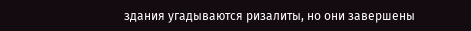здания угадываются ризалиты, но они завершены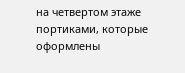на четвертом этаже портиками, которые оформлены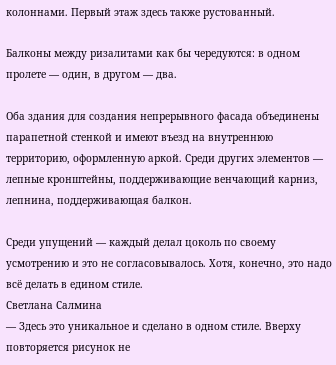колоннами. Первый этаж здесь также рустованный.

Балконы между ризалитами как бы чередуются: в одном пролете — один, в другом — два.

Оба здания для создания непрерывного фасада объединены парапетной стенкой и имеют въезд на внутреннюю территорию, оформленную аркой. Среди других элементов — лепные кронштейны, поддерживающие венчающий карниз, лепнина, поддерживающая балкон.

Среди упущений — каждый делал цоколь по своему усмотрению и это не согласовывалось. Хотя, конечно, это надо всё делать в едином стиле.
Светлана Салмина
— Здесь это уникальное и сделано в одном стиле. Вверху повторяется рисунок не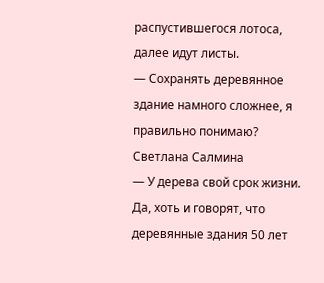распустившегося лотоса, далее идут листы.
— Сохранять деревянное здание намного сложнее, я правильно понимаю?
Светлана Салмина
— У дерева свой срок жизни. Да, хоть и говорят, что деревянные здания 50 лет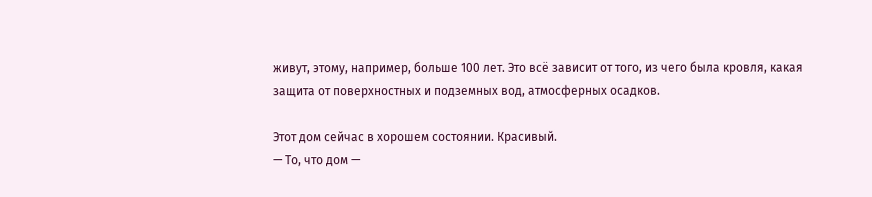живут, этому, например, больше 100 лет. Это всё зависит от того, из чего была кровля, какая защита от поверхностных и подземных вод, атмосферных осадков.

Этот дом сейчас в хорошем состоянии. Красивый.
— То, что дом —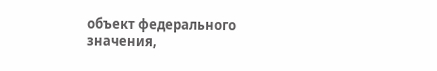объект федерального значения,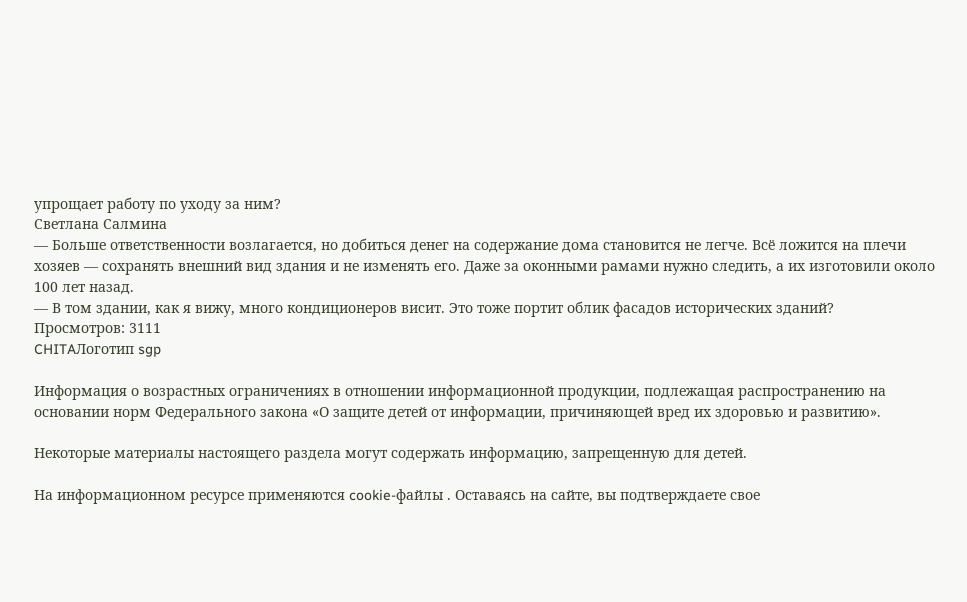упрощает работу по уходу за ним?
Светлана Салмина
— Больше ответственности возлагается, но добиться денег на содержание дома становится не легче. Всё ложится на плечи хозяев — сохранять внешний вид здания и не изменять его. Даже за оконными рамами нужно следить, а их изготовили около 100 лет назад.
— В том здании, как я вижу, много кондиционеров висит. Это тоже портит облик фасадов исторических зданий?
Просмотров: 3111
CHITAЛоготип sgp

Информация о возрастных ограничениях в отношении информационной продукции, подлежащая распространению на основании норм Федерального закона «О защите детей от информации, причиняющей вред их здоровью и развитию».

Некоторые материалы настоящего раздела могут содержать информацию, запрещенную для детей.

На информационном ресурсе применяются cookie-файлы . Оставаясь на сайте, вы подтверждаете свое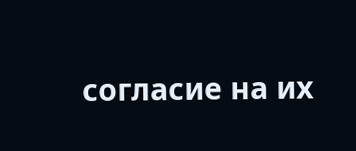согласие на их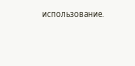использование.